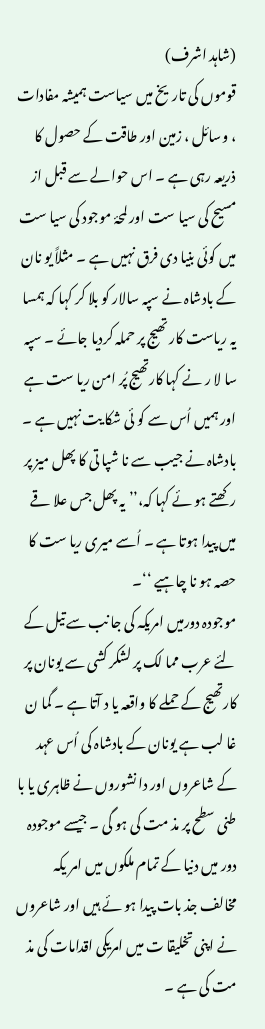(شاہد اشرف)
قوموں کی تاریخ میں سیاست ہمیشہ مفادات ، وسائل ، زمین اور طاقت کے حصول کا ذریعہ رہی ہے ۔ اس حوا لے سے قبل از مسیح کی سیا ست اور لمحۂ موجود کی سیا ست میں کوئی بنیا دی فرق نہیں ہے ۔ مثلاً یو نان کے بادشاہ نے سپہ سالار کو بلا کر کہا کہ ہمسا یہ ریاست کار تھیج پر حملہ کردیا جائے ۔ سپہ سا لا ر نے کہا کارتھیج پُر امن ریا ست ہے اور ہمیں اُس سے کو ئی شکا یت نہیں ہے ۔ بادشاہ نے جیب سے نا شپا تی کا پھل میز پر رکھتے ہو ئے کہا کہ،’’ یہ پھل جس علا قے میں پیدا ہوتا ہے ۔ اُسے میری ریا ست کا حصہ ہو نا چاہیے ‘‘۔
موجودہ دورمیں امریکہ کی جا نب سے تیل کے لئے عرب مما لک پر لشکر کشی سے یونان پر کارتھیج کے حملے کا واقعہ یا د آتا ہے ۔ گما ن غا لب ہے یونان کے بادشاہ کی اُس عہد کے شاعروں اور دا نشوروں نے ظاہری یا با طنی سطح پر مذ مت کی ہو گی ۔ جیسے موجودہ دور میں دنیا کے تمام ملکوں میں امر یکہ مخالف جذ بات پیدا ہو ئے ہیں اور شاعروں نے اپنی تخلیقا ت میں امریکی اقدامات کی مذ مت کی ہے ۔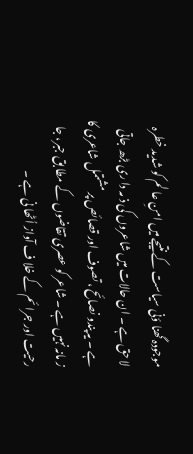موجودہ گھنا ؤنی سیاست کے نتیجے میں امنِ عا لم کو شدید خطرہ لا حق ہے ۔ ان حالات میں شاعروں کی ذ مہ دا ری بڑھ جاتی ہے ۔ یہ پندو نصائح ، تصوف اور قصائص پر مشتمل شاعری کا ز مانہ نہیں ہے ۔ شاعر کو عصری تقاضوں کے مطا بق جبر، جا رحیت اور جرا ئم کے خلا ف آواز اُٹھا نی ہے ۔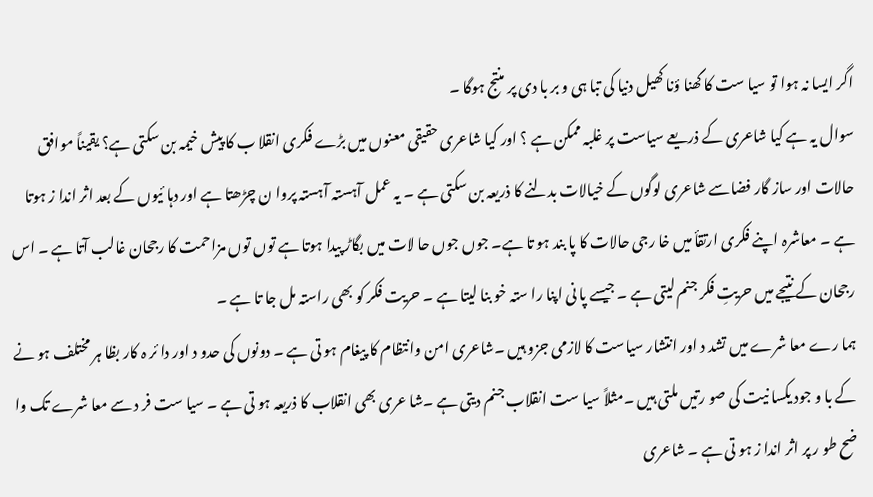اگر ایسا نہ ہوا تو سیا ست کا گھنا ؤنا کھیل دنیا کی تبا ہی و بر با دی پر منتج ہوگا ۔
سوال یہ ہے کیا شاعری کے ذریعے سیاست پر غلبہ ممکن ہے ؟ اور کیا شاعری حقیقی معنوں میں بڑے فکری انقلا ب کا پیش خیمہ بن سکتی ہے؟ یقیناً موافق حالات اور ساز گار فضاسے شاعری لوگوں کے خیالات بدلنے کا ذریعہ بن سکتی ہے ۔ یہ عمل آہستہ آہستہ پروا ن چڑھتا ہے اور دہا ئیوں کے بعد اثر اندا ز ہوتا ہے ۔ معاشرہ اپنے فکری ارتقأ میں خا رجی حالات کا پا بند ہو تا ہے۔ جوں جوں حا لات میں بگاڑ پیدا ہوتا ہے توں توں مزاحمت کا رجحان غالب آتا ہے ۔ اس رجحان کے نتیجے میں حریتِ فکر جنم لیتی ہے ۔ جیسے پا نی اپنا را ستہ خو بنا لیتا ہے ۔ حریت فکر کو بھی راستہ مل جا تا ہے ۔
ہما رے معا شرے میں تشد د اور انتشار سیاست کا لازمی جزو ہیں ۔شاعری امن وانتظام کا پیغام ہو تی ہے ۔ دونوں کی حدو د اور دا ئر ہ کار بظا ہر مختلف ہو نے کے با و جود یکسا نیت کی صو رتیں ملتی ہیں ۔مثلاً سیا ست انقلاب جنم دیتی ہے ۔شا عری بھی انقلاب کا ذریعہ ہو تی ہے ۔ سیا ست فر د سے معا شرے تک وا ضح طو ر پر اثر اندا ز ہو تی ہے ۔ شاعری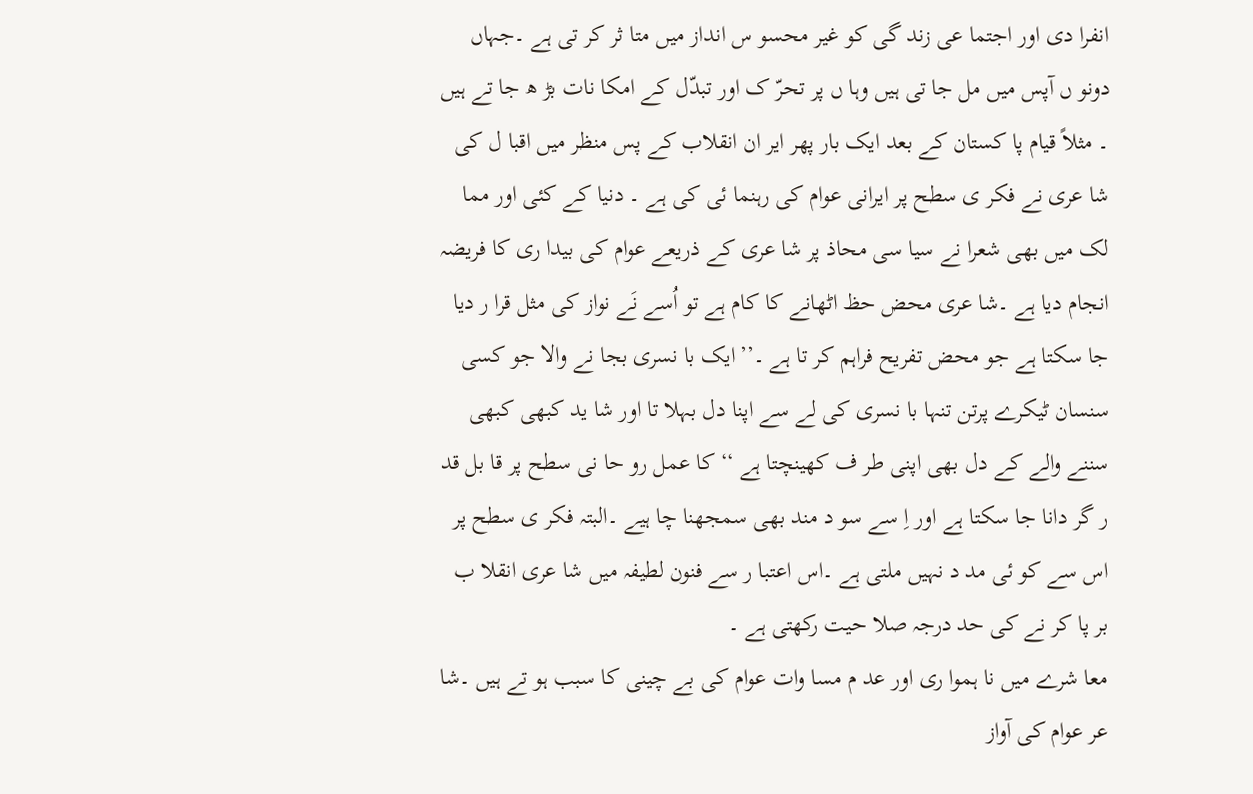انفرا دی اور اجتما عی زند گی کو غیر محسو س انداز میں متا ثر کر تی ہے ۔جہاں دونو ں آپس میں مل جا تی ہیں وہا ں پر تحرّ ک اور تبدّل کے امکا نات بڑ ھ جا تے ہیں ۔ مثلاً قیام پا کستان کے بعد ایک بار پھر ایر ان انقلاب کے پس منظر میں اقبا ل کی شا عری نے فکر ی سطح پر ایرانی عوام کی رہنما ئی کی ہے ۔ دنیا کے کئی اور مما لک میں بھی شعرا نے سیا سی محاذ پر شا عری کے ذریعے عوام کی بیدا ری کا فریضہ انجام دیا ہے ۔شا عری محض حظ اٹھانے کا کام ہے تو اُسے نَے نواز کی مثل قرا ر دیا جا سکتا ہے جو محض تفریح فراہم کر تا ہے ۔’’ایک با نسری بجا نے والا جو کسی سنسان ٹیکرے پرتن تنہا با نسری کی لے سے اپنا دل بہلا تا اور شا ید کبھی کبھی سننے والے کے دل بھی اپنی طر ف کھینچتا ہے ‘‘ کا عمل رو حا نی سطح پر قا بل قد ر گر دانا جا سکتا ہے اور اِ سے سو د مند بھی سمجھنا چا ہیے ۔البتہ فکر ی سطح پر اس سے کو ئی مد د نہیں ملتی ہے ۔اس اعتبا ر سے فنون لطیفہ میں شا عری انقلا ب بر پا کر نے کی حد درجہ صلا حیت رکھتی ہے ۔
معا شرے میں نا ہموا ری اور عد م مسا وات عوام کی بے چینی کا سبب ہو تے ہیں ۔شا عر عوام کی آواز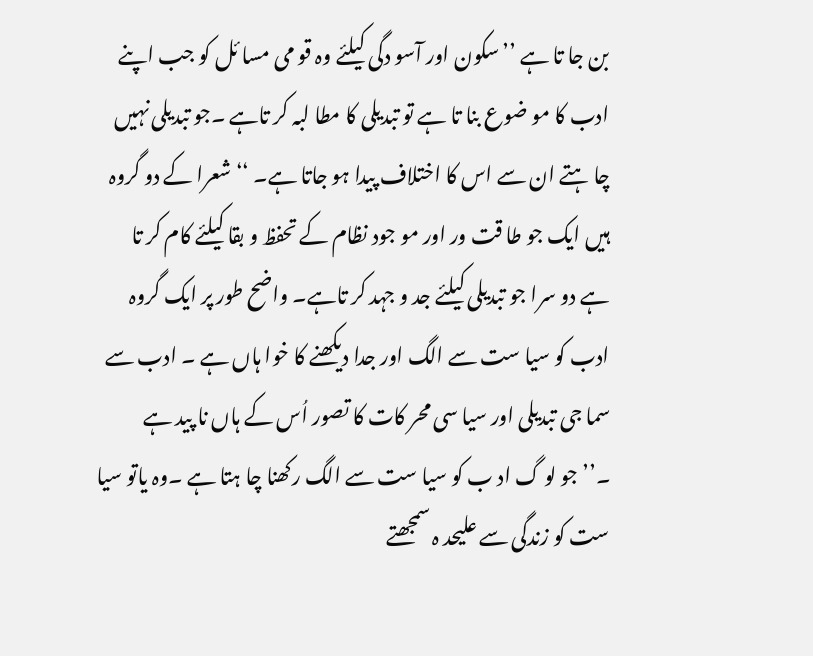بن جا تا ہے ’’سکون اور آسو دگی کیلئے وہ قو می مسا ئل کو جب اپنے ادب کا مو ضوع بنا تا ہے تو تبدیلی کا مطا لبہ کر تاہے ۔جو تبدیلی نہیں چا ہتے ان سے اس کا اختلاف پیدا ہو جاتا ہے۔ ‘‘شعرا کے دو گروہ ہیں ایک جو طا قت ور اور مو جود نظام کے تحفظ و بقا کیلئے کام کر تا ہے دو سرا جو تبدیلی کیلئے جد و جہد کر تاہے۔ واضح طور پر ایک گروہ ادب کو سیا ست سے الگ اور جدا دیکھنے کا خوا ہاں ہے ۔ ادب سے سما جی تبدیلی اور سیا سی محر کات کا تصور اُس کے ہاں نا پید ہے ۔’’جو لو گ اد ب کو سیا ست سے الگ رکھنا چا ہتا ہے ۔وہ یاتو سیا ست کو زندگی سے علیحد ہ سمجھتے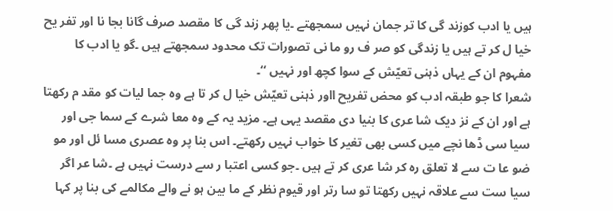ہیں یا ادب کوزند گی کا تر جمان نہیں سمجھتے ۔یا پھر زند گی کا مقصد صرف گانا بجا نا اور تفر یح خیا ل کر تے ہیں یا زندگی کو صر ف رو ما نی تصورات تک محدود سمجھتے ہیں ۔گو یا ادب کا مفہوم ان کے یہاں ذہنی تعیّش کے سوا کچھ اور نہیں ‘‘۔
شعرا کا جو طبقہ ادب کو محض تفریح ااور ذہنی تعیّش خیا ل کر تا ہے وہ جما لیات کو مقد م رکھتا ہے اور ان کے نز دیک شا عری کا بنیا دی مقصد یہی ہے۔ مزید یہ کے وہ معا شرے کے سما جی اور سیا سی ڈھا نچے میں کسی بھی تغیر کا خواب نہیں رکھتے۔ اس بنا پر وہ عصری مسا ئل اور مو ضو عا ت سے لا تعلق رہ کر شا عری کر تے ہیں ۔جو کسی اعتبا ر سے درست نہیں ہے ۔شا عر اگر سیا ست سے علاقہ نہیں رکھتا تو سا رتر اور قیوم نظر کے ما بین ہو نے والے مکالمے کی بنا پر کہا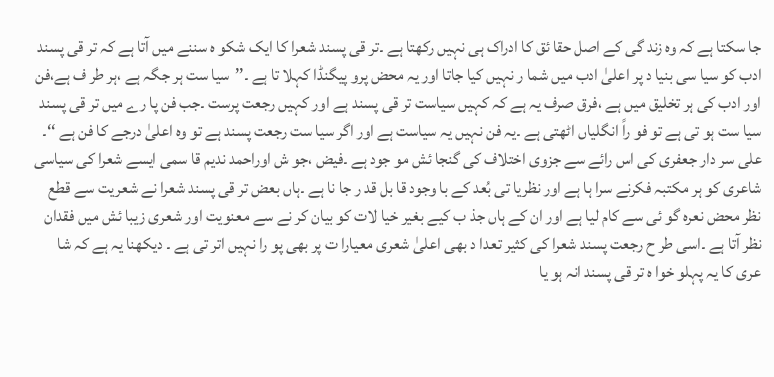جا سکتا ہے کہ وہ زند گی کے اصل حقا ئق کا ادراک ہی نہیں رکھتا ہے ۔تر قی پسند شعرا کا ایک شکو ہ سننے میں آتا ہے کہ تر قی پسند ادب کو سیا سی بنیا د پر اعلیٰ ادب میں شما ر نہیں کیا جاتا اور یہ محض پرو پیگنڈا کہلا تا ہے ۔’’سیا ست ہر جگہ ہے ،ہر طر ف ہے،فن اور ادب کی ہر تخلیق میں ہے ،فرق صرف یہ ہے کہ کہیں سیاست تر قی پسند ہے اور کہیں رجعت پرست ۔جب فن پا رے میں تر قی پسند سیا ست ہو تی ہے تو فو راً انگلیاں اٹھتی ہے ۔یہ فن نہیں یہ سیاست ہے اور اگر سیا ست رجعت پسند ہے تو وہ اعلیٰ درجے کا فن ہے ‘‘۔
علی سر دار جعفری کی اس رائے سے جزوی اختلاف کی گنجا ئش مو جود ہے ۔فیض ،جو ش اوراحمد ندیم قا سمی ایسے شعرا کی سیاسی شاعری کو ہر مکتبہ فکرنے سرا ہا ہے اور نظریا تی بُعد کے با وجود قا بل قد ر جا نا ہے ۔ہاں بعض تر قی پسند شعرا نے شعریت سے قطع نظر محض نعرہ گو ئی سے کام لیا ہے اور ان کے ہاں جذ ب کیے بغیر خیا لات کو بیان کر نے سے معنویت اور شعری زیبا ئش میں فقدان نظر آتا ہے ۔اسی طر ح رجعت پسند شعرا کی کثیر تعدا د بھی اعلیٰ شعری معیارا ت پر بھی پو را نہیں اتر تی ہے ۔ دیکھنا یہ ہے کہ شا عری کا یہ پہلو خوا ہ تر قی پسند انہ ہو یا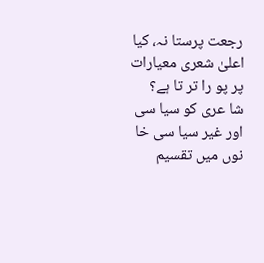رجعت پرستا نہ، کیا اعلیٰ شعری معیارات پر پو را تر تا ہے؟
شا عری کو سیا سی اور غیر سیا سی خا نوں میں تقسیم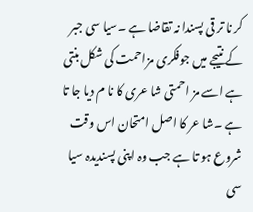کر نا تر قی پسندا نہ تقاضا ہے ۔سیا سی جبر کے نتیجے میں جوفکری مزاحمت کی شکل بنتی ہے اسے مز احمتی شا عری کا نا م دیا جا تا ہے ۔شا عر کا اصل امتحان اس وقت شروع ہو تا ہے جب وہ اپنی پسندیدہ سیا سی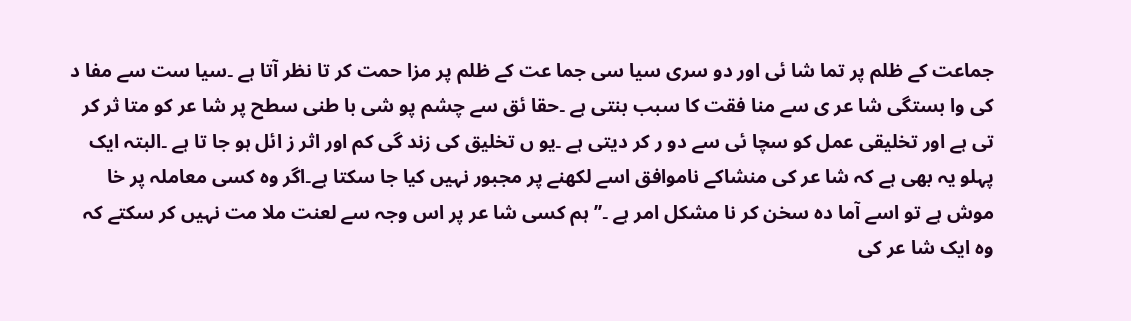جماعت کے ظلم پر تما شا ئی اور دو سری سیا سی جما عت کے ظلم پر مزا حمت کر تا نظر آتا ہے ۔سیا ست سے مفا د کی وا بستگی شا عر ی سے منا فقت کا سبب بنتی ہے ۔حقا ئق سے چشم پو شی با طنی سطح پر شا عر کو متا ثر کر تی ہے اور تخلیقی عمل کو سچا ئی سے دو ر کر دیتی ہے ۔یو ں تخلیق کی زند گی کم اور اثر ز ائل ہو جا تا ہے ۔البتہ ایک پہلو یہ بھی ہے کہ شا عر کی منشاکے ناموافق اسے لکھنے پر مجبور نہیں کیا جا سکتا ہے۔اگر وہ کسی معاملہ پر خا موش ہے تو اسے آما دہ سخن کر نا مشکل امر ہے ۔’’ ہم کسی شا عر پر اس وجہ سے لعنت ملا مت نہیں کر سکتے کہ وہ ایک شا عر کی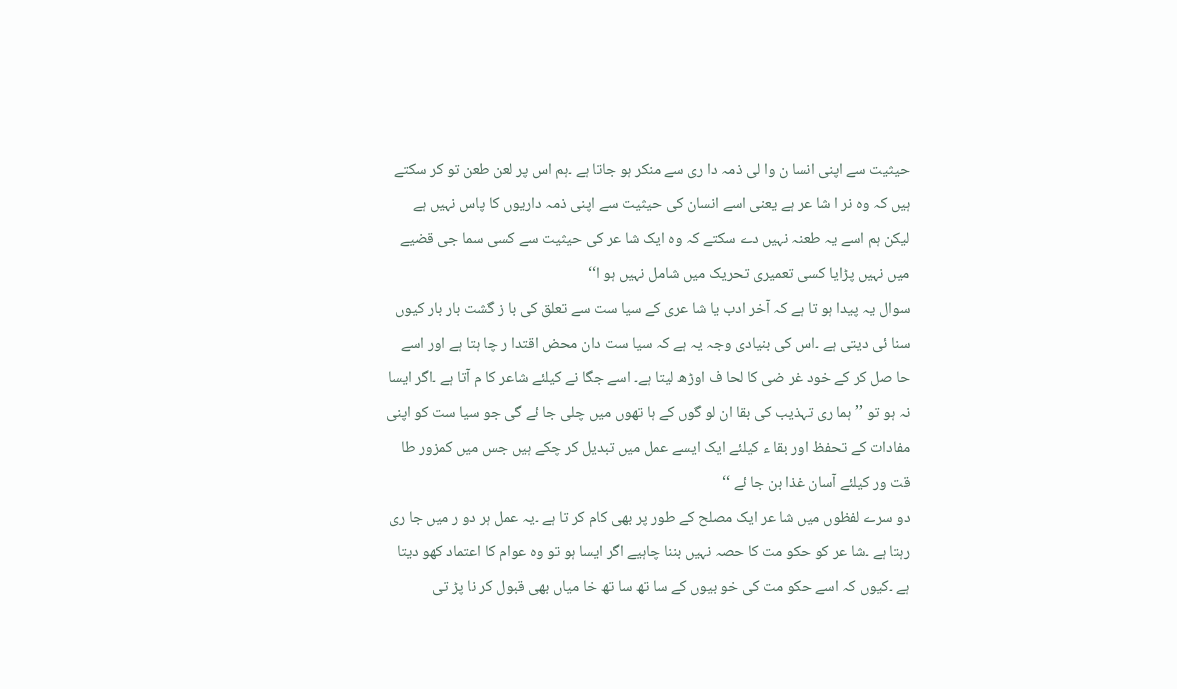حیثیت سے اپنی انسا ن وا لی ذمہ دا ری سے منکر ہو جاتا ہے ۔ہم اس پر لعن طعن تو کر سکتے ہیں کہ وہ نر ا شا عر ہے یعنی اسے انسان کی حیثیت سے اپنی ذمہ داریوں کا پاس نہیں ہے لیکن ہم اسے یہ طعنہ نہیں دے سکتے کہ وہ ایک شا عر کی حیثیت سے کسی سما جی قضیے میں نہیں پڑایا کسی تعمیری تحریک میں شامل نہیں ہو ا‘‘
سوال یہ پیدا ہو تا ہے کہ آخر ادب یا شا عری کے سیا ست سے تعلق کی با ز گشت بار بار کیوں سنا ئی دیتی ہے ۔اس کی بنیادی وجہ یہ ہے کہ سیا ست دان محض اقتدا ر چا ہتا ہے اور اسے حا صل کر کے خود غر ضی کا لحا ف اوڑھ لیتا ہے۔ اسے جگا نے کیلئے شاعر کا م آتا ہے ۔اگر ایسا نہ ہو تو ’’ہما ری تہذیب کی بقا ان لو گوں کے ہا تھوں میں چلی جا ئے گی جو سیا ست کو اپنی مفادات کے تحفظ اور بقا ء کیلئے ایک ایسے عمل میں تبدیل کر چکے ہیں جس میں کمزور طا قت ور کیلئے آسان غذا بن جا ئے ‘‘
دو سرے لفظوں میں شا عر ایک مصلح کے طور پر بھی کام کر تا ہے ۔یہ عمل ہر دو ر میں جا ری رہتا ہے ۔شا عر کو حکو مت کا حصہ نہیں بننا چاہیے اگر ایسا ہو تو وہ عوام کا اعتماد کھو دیتا ہے ۔کیوں کہ اسے حکو مت کی خو بیوں کے سا تھ سا تھ خا میاں بھی قبول کر نا پڑ تی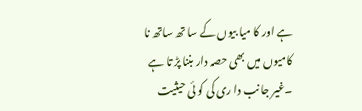ہے اور کا میا بیوں کے سا تھ ساتھ نا کامیوں میں بھی حصہ دار بننا پڑ تا ہے ۔غیر جا نب دا ری کی کو ئی حیثیت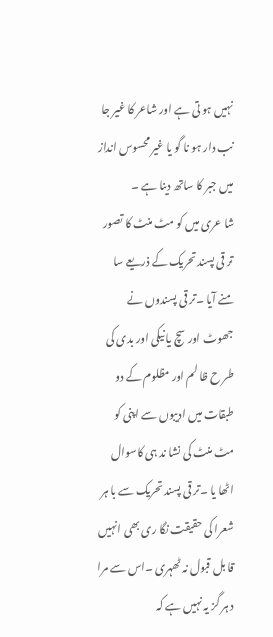نہیں ہو تی ہے اور شاعر کا غیر جا نب دار ہو نا گو یا غیر محسوس انداز میں جبر کا ساتھ دینا ہے ۔
شا عری میں کو مٹ منٹ کا تصور تر قی پسند تحریک کے ذریعے سا منے آیا ۔تر قی پسندوں نے جھوٹ اور سچ یا نیکی اور بدی کی طر ح ظا لم اور مظلوم کے دو طبقات میں ادیبوں سے اپنی کو مٹ منٹ کی نشا ند ہی کاسوال اٹھا یا ۔تر قی پسند تحریک سے با ہر شعرا کی حقیقت نگا ری بھی انہیں قا بل قبول نہ ٹھہری ۔اس سے مرا د ہر گز یہ نہیں ہے کہ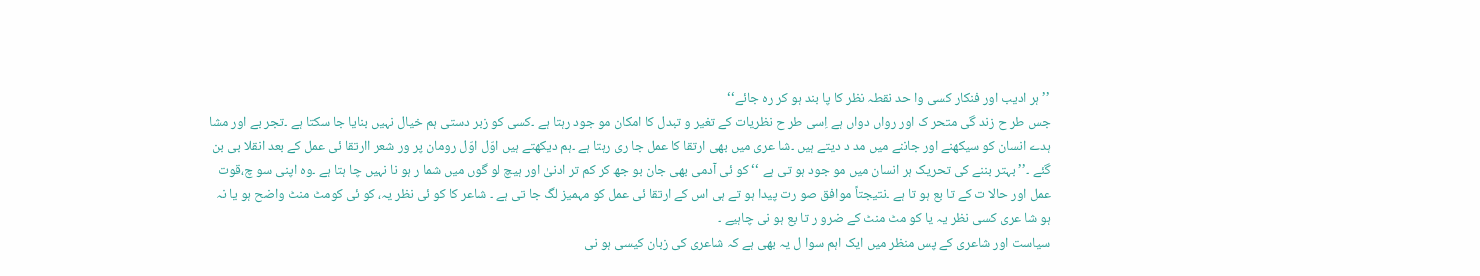’’ہر ادیب اور فنکار کسی وا حد نقطہ نظر کا پا بند ہو کر رہ جائے‘‘
جس طر ح زند گی متحر ک اور رواں دواں ہے اِسی طر ح نظریات کے تغیر و تبدل کا امکان مو جود رہتا ہے ۔کسی کو زبر دستی ہم خیال نہیں بنایا جا سکتا ہے ۔تجر بے اور مشا ہدے انسان کو سیکھنے اور جاننے میں مد د دیتے ہیں ۔شا عری میں بھی ارتقا کا عمل جا ری رہتا ہے ۔ہم دیکھتے ہیں اوّل اوّل رومان پر ور شعر اارتقا ئی عمل کے بعد انقلا بی بن گئے ۔’’بہتر بننے کی تحریک ہر انسان میں مو جود ہو تی ہے ‘‘ کو ئی آدمی بھی جان بو جھ کر کم تر ادنیٰ اور ہیچ لو گوں میں شما ر ہو نا نہیں چا ہتا ہے ۔وہ اپنی سو چ،قوت عمل اور حالا ت کے تا بع ہو تا ہے ۔نتیجتاً موافق صو رت پیدا ہو تے ہی اس کے ارتقا ئی عمل کو مہمیز لگ جا تی ہے ۔ شاعر کا کو ئی نظر یہ، کو ئی کومٹ منٹ واضح ہو یا نہ ہو شا عری کسی نظر یہ یا کو مٹ منٹ کے ضرو ر تا بع ہو نی چاہیے ۔
سیاست اور شاعری کے پس منظر میں ایک اہم سوا ل یہ بھی ہے کہ شاعری کی زبان کیسی ہو نی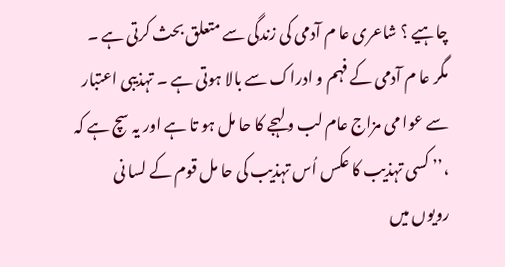چاہیے ؟ شاعری عا م آدمی کی زندگی سے متعلق بحث کرتی ہے ۔ مگر عا م آدمی کے فہم و ادراک سے بالا ہوتی ہے ۔ تہذیبی اعتبار سے عوا می مزاج عام لب و لہجے کا حا مل ہو تا ہے اور یہ سچ ہے کہ ،’’ کسی تہذیب کا عکس اُس تہذیب کی حا مل قوم کے لسا نی رویوں میں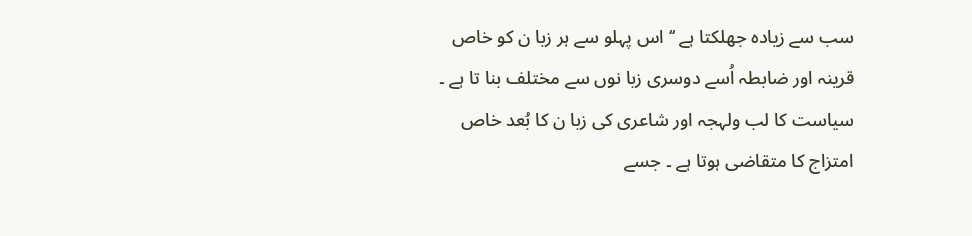سب سے زیادہ جھلکتا ہے ‘‘ اس پہلو سے ہر زبا ن کو خاص قرینہ اور ضابطہ اُسے دوسری زبا نوں سے مختلف بنا تا ہے ۔ سیاست کا لب ولہجہ اور شاعری کی زبا ن کا بُعد خاص امتزاج کا متقاضی ہوتا ہے ۔ جسے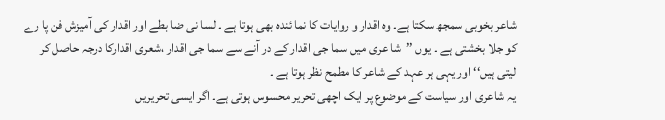شاعر بخوبی سمجھ سکتا ہے۔ وہ اقدار و روایات کا نما ئندہ بھی ہوتا ہے ۔ لسا نی ضا بطے اور اقدار کی آمیزش فن پا رے کو جلا بخشتی ہے ۔ یوں ’’شا عری میں سما جی اقدار کے در آنے سے سما جی اقدار ،شعری اقدارکا درجہ حاصل کر لیتی ہیں‘‘ اور یہی ہر عہد کے شاعر کا مطمح نظر ہوتا ہے ۔
یہ شاعری اور سیاست کے موضوع پر ایک اچھی تحریر محسوس ہوتی ہے۔ اگر ایسی تحریریں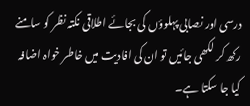درسی اور نصابی پہلوؤں کی بجائے اطلاقی نکتہ نظر کو سامنے رکھ کر لکھی جائیں تو ان کی افادیت میں خاطر خواہ اضافہ کیا جا سکتا ہے۔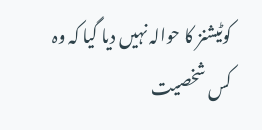کوٹیشنز کا حوالہ نہیں دیا گیا کہ وہ کس شخصیت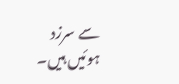سے سرزد ہوئیں ہیں۔